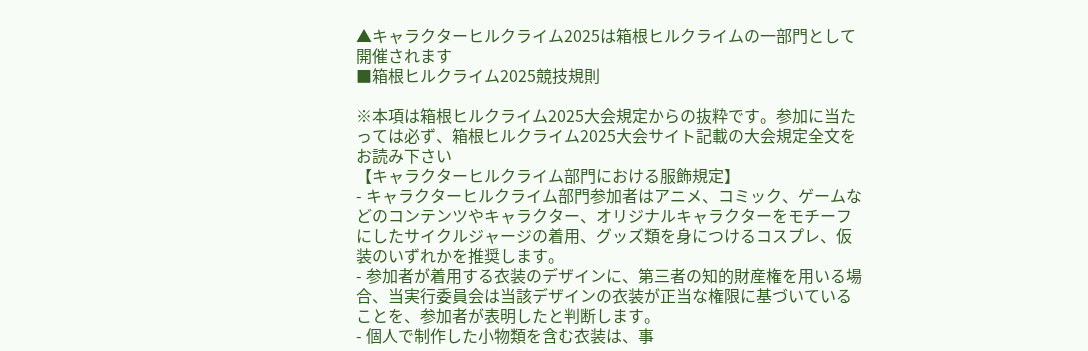▲キャラクターヒルクライム2025は箱根ヒルクライムの一部門として開催されます
■箱根ヒルクライム2025競技規則

※本項は箱根ヒルクライム2025大会規定からの抜粋です。参加に当たっては必ず、箱根ヒルクライム2025大会サイト記載の大会規定全文をお読み下さい
【キャラクターヒルクライム部門における服飾規定】
- キャラクターヒルクライム部門参加者はアニメ、コミック、ゲームなどのコンテンツやキャラクター、オリジナルキャラクターをモチーフにしたサイクルジャージの着用、グッズ類を身につけるコスプレ、仮装のいずれかを推奨します。
- 参加者が着用する衣装のデザインに、第三者の知的財産権を用いる場合、当実行委員会は当該デザインの衣装が正当な権限に基づいていることを、参加者が表明したと判断します。
- 個人で制作した小物類を含む衣装は、事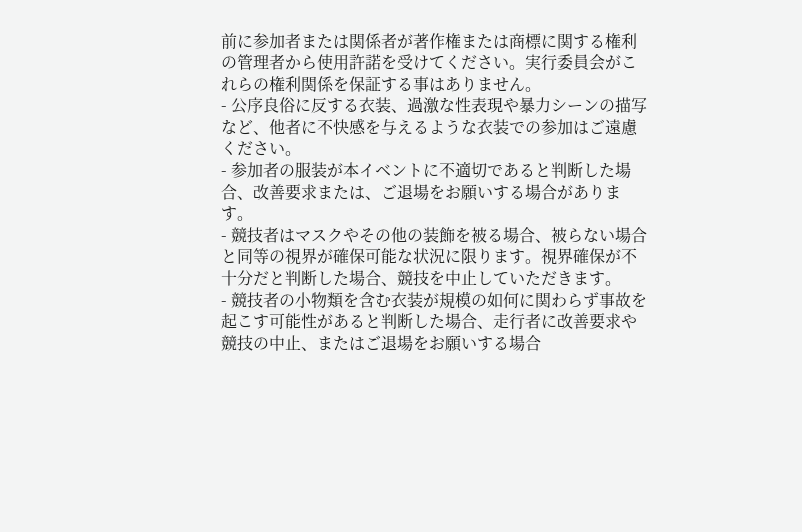前に参加者または関係者が著作権または商標に関する権利の管理者から使用許諾を受けてください。実行委員会がこれらの権利関係を保証する事はありません。
- 公序良俗に反する衣装、過激な性表現や暴力シーンの描写など、他者に不快感を与えるような衣装での参加はご遠慮ください。
- 参加者の服装が本イベントに不適切であると判断した場合、改善要求または、ご退場をお願いする場合があります。
- 競技者はマスクやその他の装飾を被る場合、被らない場合と同等の視界が確保可能な状況に限ります。視界確保が不十分だと判断した場合、競技を中止していただきます。
- 競技者の小物類を含む衣装が規模の如何に関わらず事故を起こす可能性があると判断した場合、走行者に改善要求や競技の中止、またはご退場をお願いする場合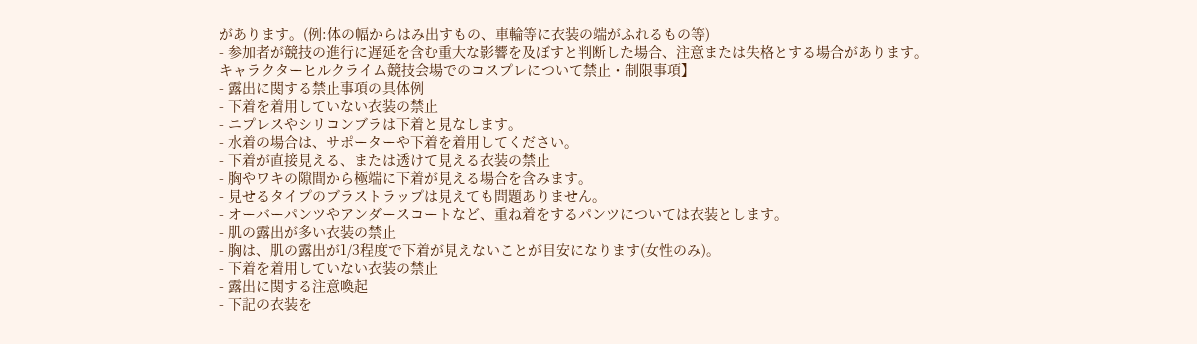があります。(例:体の幅からはみ出すもの、車輪等に衣装の端がふれるもの等)
- 参加者が競技の進行に遅延を含む重大な影響を及ぼすと判断した場合、注意または失格とする場合があります。
キャラクターヒルクライム競技会場でのコスプレについて禁止・制限事項】
- 露出に関する禁止事項の具体例
- 下着を着用していない衣装の禁止
- ニプレスやシリコンブラは下着と見なします。
- 水着の場合は、サポーターや下着を着用してください。
- 下着が直接見える、または透けて見える衣装の禁止
- 胸やワキの隙間から極端に下着が見える場合を含みます。
- 見せるタイプのブラストラップは見えても問題ありません。
- オーバーパンツやアンダースコートなど、重ね着をするパンツについては衣装とします。
- 肌の露出が多い衣装の禁止
- 胸は、肌の露出が1/3程度で下着が見えないことが目安になります(女性のみ)。
- 下着を着用していない衣装の禁止
- 露出に関する注意喚起
- 下記の衣装を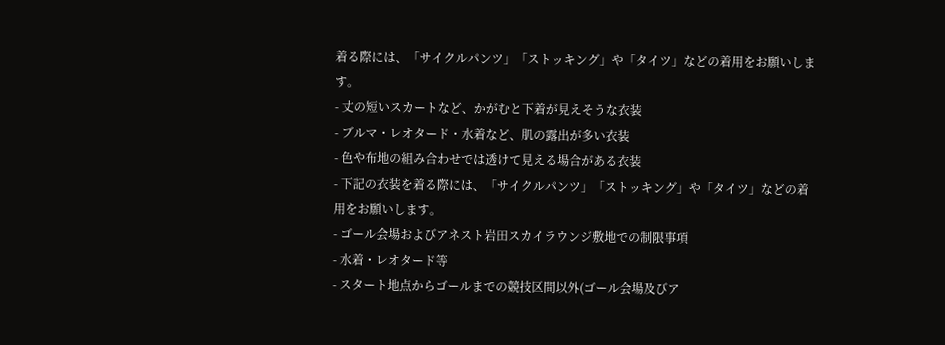着る際には、「サイクルパンツ」「ストッキング」や「タイツ」などの着用をお願いします。
- 丈の短いスカートなど、かがむと下着が見えそうな衣装
- ブルマ・レオタード・水着など、肌の露出が多い衣装
- 色や布地の組み合わせでは透けて見える場合がある衣装
- 下記の衣装を着る際には、「サイクルパンツ」「ストッキング」や「タイツ」などの着用をお願いします。
- ゴール会場およびアネスト岩田スカイラウンジ敷地での制限事項
- 水着・レオタード等
- スタート地点からゴールまでの競技区間以外(ゴール会場及びア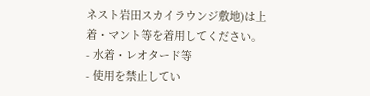ネスト岩田スカイラウンジ敷地)は上着・マント等を着用してください。
- 水着・レオタード等
- 使用を禁止してい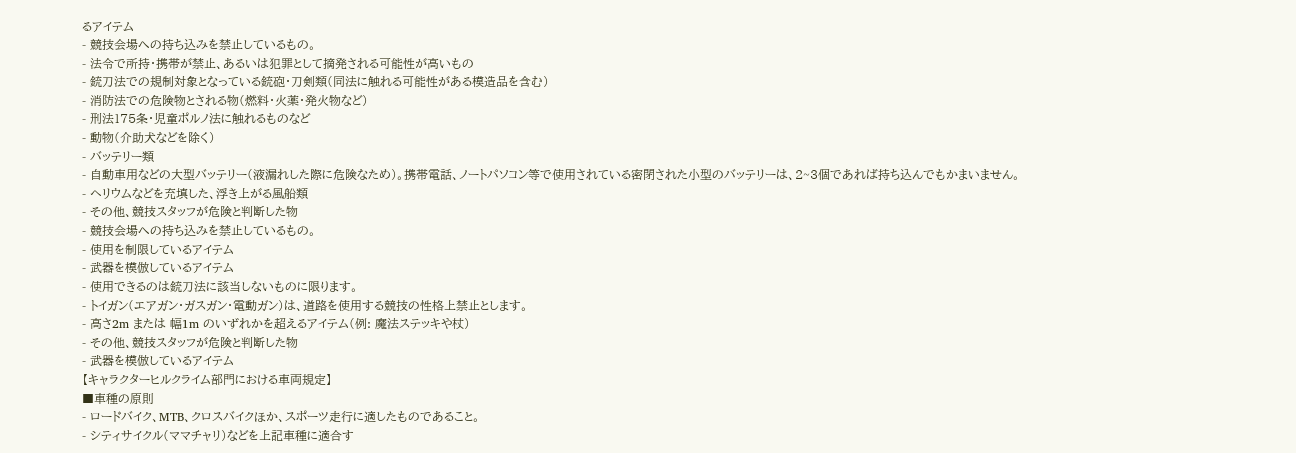るアイテム
- 競技会場への持ち込みを禁止しているもの。
- 法令で所持・携帯が禁止、あるいは犯罪として摘発される可能性が高いもの
- 銃刀法での規制対象となっている銃砲・刀剣類(同法に触れる可能性がある模造品を含む)
- 消防法での危険物とされる物(燃料・火薬・発火物など)
- 刑法175条・児童ポルノ法に触れるものなど
- 動物(介助犬などを除く)
- バッテリー類
- 自動車用などの大型バッテリー(液漏れした際に危険なため)。携帯電話、ノートパソコン等で使用されている密閉された小型のバッテリーは、2~3個であれば持ち込んでもかまいません。
- ヘリウムなどを充填した、浮き上がる風船類
- その他、競技スタッフが危険と判断した物
- 競技会場への持ち込みを禁止しているもの。
- 使用を制限しているアイテム
- 武器を模倣しているアイテム
- 使用できるのは銃刀法に該当しないものに限ります。
- トイガン(エアガン・ガスガン・電動ガン)は、道路を使用する競技の性格上禁止とします。
- 高さ2m または 幅1m のいずれかを超えるアイテム(例: 魔法ステッキや杖)
- その他、競技スタッフが危険と判断した物
- 武器を模倣しているアイテム
【キャラクターヒルクライム部門における車両規定】
■車種の原則
- ロードバイク、MTB、クロスバイクほか、スポーツ走行に適したものであること。
- シティサイクル(ママチャリ)などを上記車種に適合す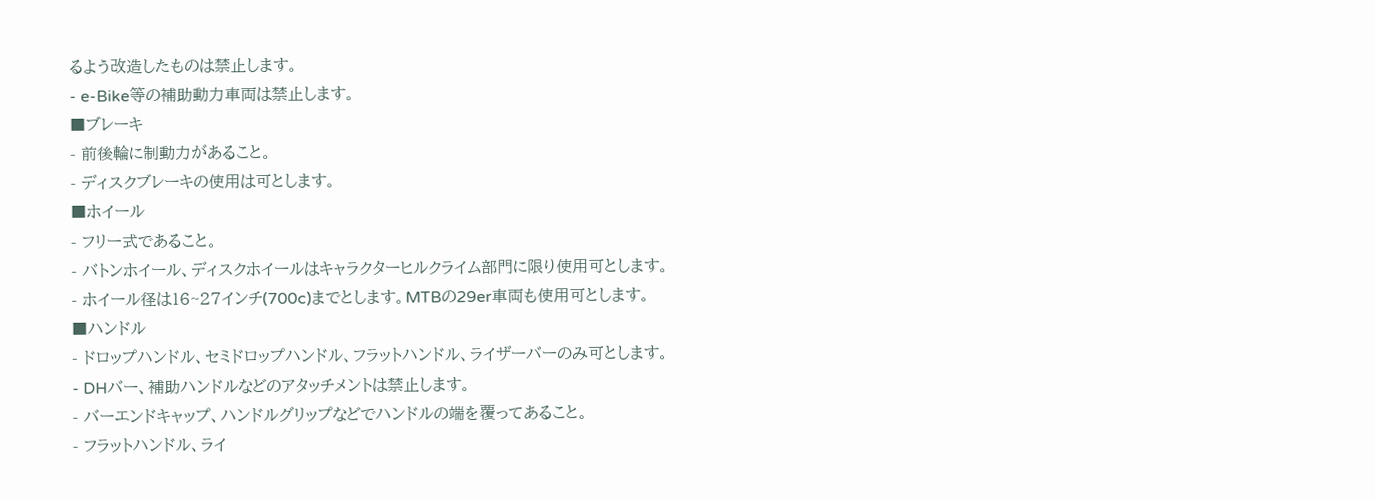るよう改造したものは禁止します。
- e-Bike等の補助動力車両は禁止します。
■ブレーキ
- 前後輪に制動力があること。
- ディスクブレーキの使用は可とします。
■ホイール
- フリー式であること。
- バトンホイール、ディスクホイールはキャラクターヒルクライム部門に限り使用可とします。
- ホイール径は16~27インチ(700c)までとします。MTBの29er車両も使用可とします。
■ハンドル
- ドロップハンドル、セミドロップハンドル、フラットハンドル、ライザーバーのみ可とします。
- DHバー、補助ハンドルなどのアタッチメントは禁止します。
- バーエンドキャップ、ハンドルグリップなどでハンドルの端を覆ってあること。
- フラットハンドル、ライ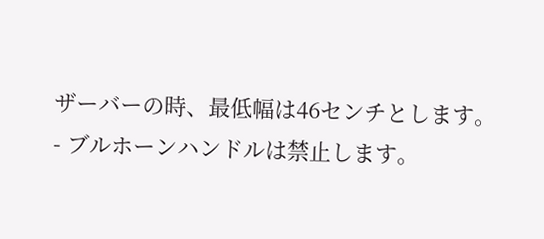ザーバーの時、最低幅は46センチとします。
- ブルホーンハンドルは禁止します。